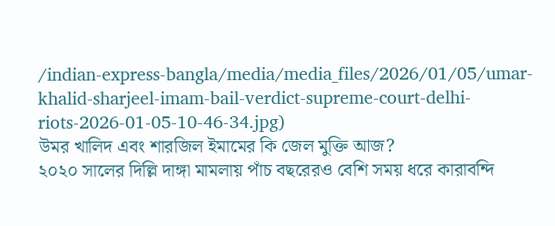/indian-express-bangla/media/media_files/2026/01/05/umar-khalid-sharjeel-imam-bail-verdict-supreme-court-delhi-riots-2026-01-05-10-46-34.jpg)
উমর খালিদ এবং শারজিল ইমামের কি জেল মুক্তি আজ?
২০২০ সালের দিল্লি দাঙ্গা মামলায় পাঁচ বছরেরও বেশি সময় ধরে কারাবন্দি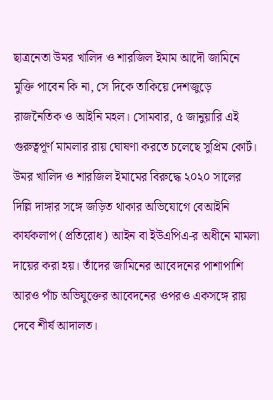ছাত্রনেতা উমর খালিদ ও শারজিল ইমাম আদৌ জামিনে মুক্তি পাবেন কি না, সে দিকে তাকিয়ে দেশজুড়ে রাজনৈতিক ও আইনি মহল। সোমবার, ৫ জানুয়ারি এই গুরুত্বপূর্ণ মামলার রায় ঘোষণা করতে চলেছে সুপ্রিম কোর্ট।
উমর খালিদ ও শারজিল ইমামের বিরুদ্ধে ২০২০ সালের দিল্লি দাঙ্গার সঙ্গে জড়িত থাকার অভিযোগে বেআইনি কার্যকলাপ (প্রতিরোধ) আইন বা ইউএপিএ-র অধীনে মামলা দায়ের করা হয়। তাঁদের জামিনের আবেদনের পাশাপাশি আরও পাঁচ অভিযুক্তের আবেদনের ওপরও একসঙ্গে রায় দেবে শীর্ষ আদালত।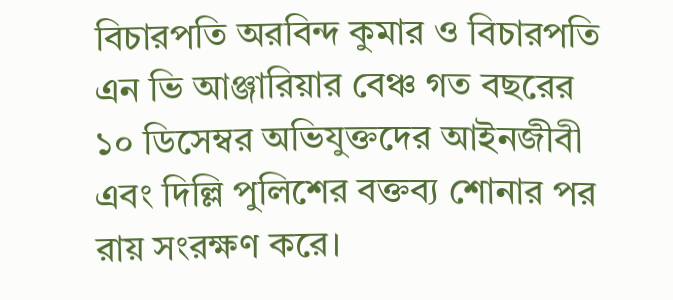বিচারপতি অরবিন্দ কুমার ও বিচারপতি এন ভি আঞ্জারিয়ার বেঞ্চ গত বছরের ১০ ডিসেম্বর অভিযুক্তদের আইনজীবী এবং দিল্লি পুলিশের বক্তব্য শোনার পর রায় সংরক্ষণ করে।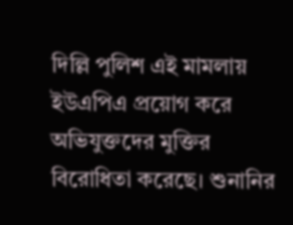দিল্লি পুলিশ এই মামলায় ইউএপিএ প্রয়োগ করে অভিযুক্তদের মুক্তির বিরোধিতা করেছে। শুনানির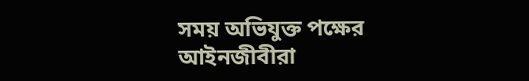সময় অভিযুক্ত পক্ষের আইনজীবীরা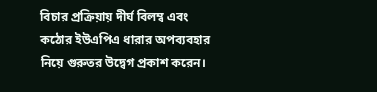বিচার প্রক্রিয়ায় দীর্ঘ বিলম্ব এবং কঠোর ইউএপিএ ধারার অপব্যবহার নিয়ে গুরুতর উদ্বেগ প্রকাশ করেন।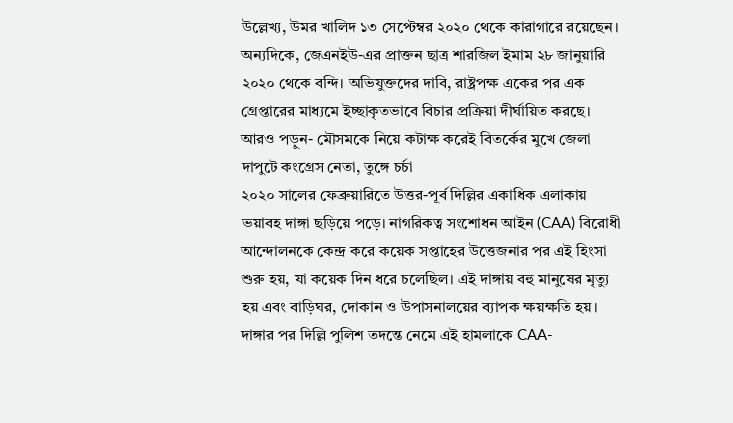উল্লেখ্য, উমর খালিদ ১৩ সেপ্টেম্বর ২০২০ থেকে কারাগারে রয়েছেন। অন্যদিকে, জেএনইউ-এর প্রাক্তন ছাত্র শারজিল ইমাম ২৮ জানুয়ারি ২০২০ থেকে বন্দি। অভিযুক্তদের দাবি, রাষ্ট্রপক্ষ একের পর এক গ্রেপ্তারের মাধ্যমে ইচ্ছাকৃতভাবে বিচার প্রক্রিয়া দীর্ঘায়িত করছে।
আরও পড়ুন- মৌসমকে নিয়ে কটাক্ষ করেই বিতর্কের মুখে জেলা দাপুটে কংগ্রেস নেতা, তুঙ্গে চর্চা
২০২০ সালের ফেব্রুয়ারিতে উত্তর-পূর্ব দিল্লির একাধিক এলাকায় ভয়াবহ দাঙ্গা ছড়িয়ে পড়ে। নাগরিকত্ব সংশোধন আইন (CAA) বিরোধী আন্দোলনকে কেন্দ্র করে কয়েক সপ্তাহের উত্তেজনার পর এই হিংসা শুরু হয়, যা কয়েক দিন ধরে চলেছিল। এই দাঙ্গায় বহু মানুষের মৃত্যু হয় এবং বাড়িঘর, দোকান ও উপাসনালয়ের ব্যাপক ক্ষয়ক্ষতি হয়।
দাঙ্গার পর দিল্লি পুলিশ তদন্তে নেমে এই হামলাকে CAA-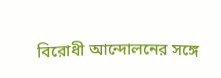বিরোধী আন্দোলনের সঙ্গে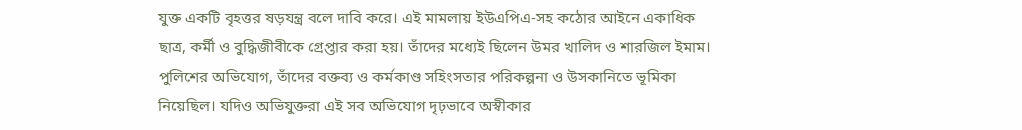যুক্ত একটি বৃহত্তর ষড়যন্ত্র বলে দাবি করে। এই মামলায় ইউএপিএ-সহ কঠোর আইনে একাধিক ছাত্র, কর্মী ও বুদ্ধিজীবীকে গ্রেপ্তার করা হয়। তাঁদের মধ্যেই ছিলেন উমর খালিদ ও শারজিল ইমাম। পুলিশের অভিযোগ, তাঁদের বক্তব্য ও কর্মকাণ্ড সহিংসতার পরিকল্পনা ও উসকানিতে ভূমিকা নিয়েছিল। যদিও অভিযুক্তরা এই সব অভিযোগ দৃঢ়ভাবে অস্বীকার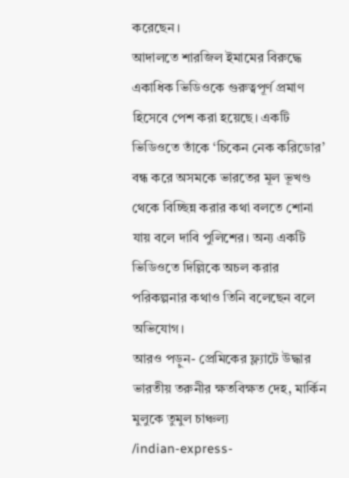করেছেন।
আদালতে শারজিল ইমামের বিরুদ্ধে একাধিক ভিডিওকে গুরুত্বপূর্ণ প্রমাণ হিসেবে পেশ করা হয়েছে। একটি ভিডিওতে তাঁকে ‘চিকেন নেক করিডোর’ বন্ধ করে অসমকে ভারতের মূল ভূখণ্ড থেকে বিচ্ছিন্ন করার কথা বলতে শোনা যায় বলে দাবি পুলিশের। অন্য একটি ভিডিওতে দিল্লিকে অচল করার পরিকল্পনার কথাও তিনি বলেছেন বলে অভিযোগ।
আরও পড়ুন- প্রেমিকের ফ্ল্যাটে উদ্ধার ভারতীয় তরুনীর ক্ষতবিক্ষত দেহ, মার্কিন মুলুকে তুমুল চাঞ্চল্য
/indian-express-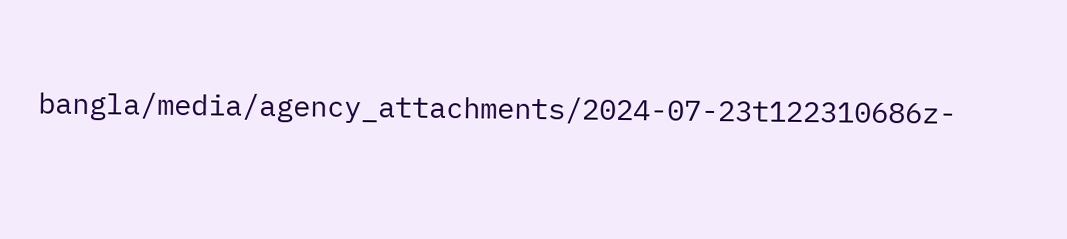bangla/media/agency_attachments/2024-07-23t122310686z-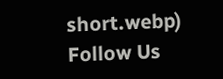short.webp)
Follow Us